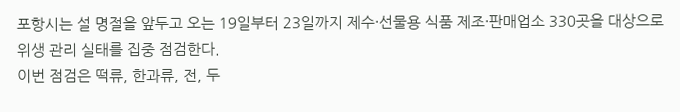포항시는 설 명절을 앞두고 오는 19일부터 23일까지 제수·선물용 식품 제조·판매업소 330곳을 대상으로 위생 관리 실태를 집중 점검한다.
이번 점검은 떡류, 한과류, 전, 두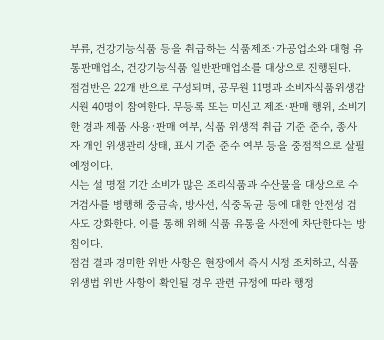부류, 건강기능식품 등을 취급하는 식품제조·가공업소와 대형 유통판매업소, 건강기능식품 일반판매업소를 대상으로 진행된다.
점검반은 22개 반으로 구성되며, 공무원 11명과 소비자식품위생감시원 40명이 참여한다. 무등록 또는 미신고 제조·판매 행위, 소비기한 경과 제품 사용·판매 여부, 식품 위생적 취급 기준 준수, 종사자 개인 위생관리 상태, 표시 기준 준수 여부 등을 중점적으로 살필 예정이다.
시는 설 명절 기간 소비가 많은 조리식품과 수산물을 대상으로 수거검사를 병행해 중금속, 방사선, 식중독균 등에 대한 안전성 검사도 강화한다. 이를 통해 위해 식품 유통을 사전에 차단한다는 방침이다.
점검 결과 경미한 위반 사항은 현장에서 즉시 시정 조치하고, 식품위생법 위반 사항이 확인될 경우 관련 규정에 따라 행정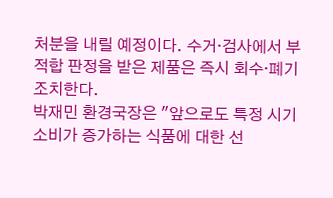처분을 내릴 예정이다. 수거·검사에서 부적합 판정을 받은 제품은 즉시 회수·폐기 조치한다.
박재민 환경국장은 "앞으로도 특정 시기 소비가 증가하는 식품에 대한 선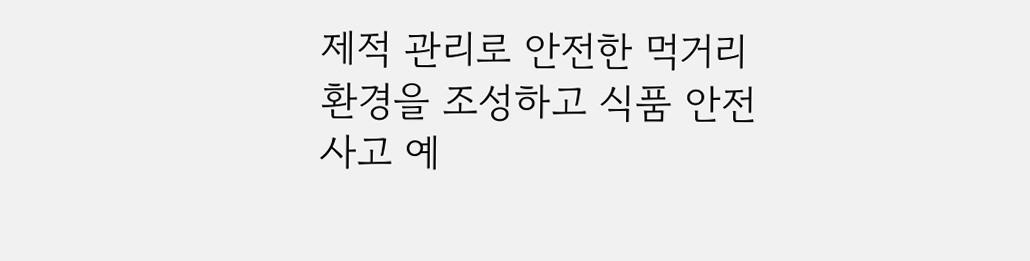제적 관리로 안전한 먹거리 환경을 조성하고 식품 안전사고 예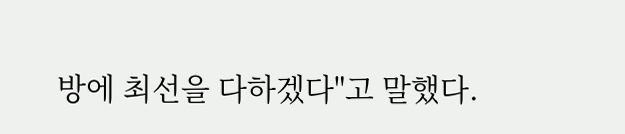방에 최선을 다하겠다"고 말했다.